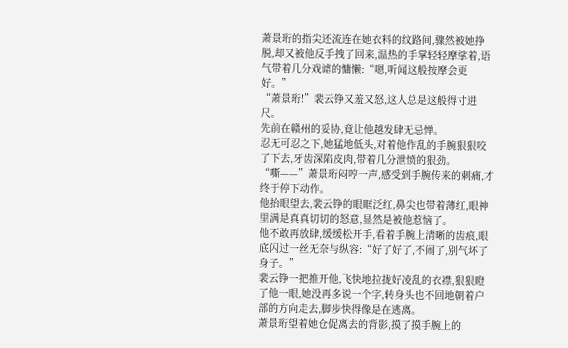萧景珩的指尖还流连在她衣料的纹路间,骤然被她挣脱,却又被他反手拽了回来,温热的手掌轻轻摩挲着,语气带着几分戏谑的慵懒:“嗯,听闻这般按摩会更好。”
“萧景珩!”裴云铮又羞又怒,这人总是这般得寸进尺。
先前在赣州的妥协,竟让他越发肆无忌惮。
忍无可忍之下,她猛地低头,对着他作乱的手腕狠狠咬了下去,牙齿深陷皮肉,带着几分泄愤的狠劲。
“嘶——”萧景珩闷哼一声,感受到手腕传来的刺痛,才终于停下动作。
他抬眼望去,裴云铮的眼眶泛红,鼻尖也带着薄红,眼神里满是真真切切的怒意,显然是被他惹恼了。
他不敢再放肆,缓缓松开手,看着手腕上清晰的齿痕,眼底闪过一丝无奈与纵容:“好了好了,不闹了,别气坏了身子。”
裴云铮一把推开他,飞快地拉拢好凌乱的衣襟,狠狠瞪了他一眼,她没再多说一个字,转身头也不回地朝着户部的方向走去,脚步快得像是在逃离。
萧景珩望着她仓促离去的背影,摸了摸手腕上的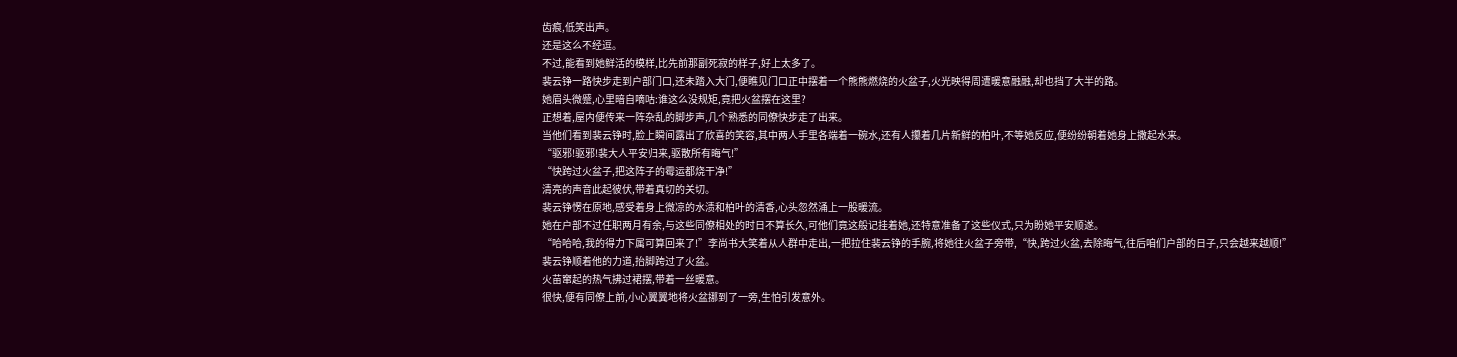齿痕,低笑出声。
还是这么不经逗。
不过,能看到她鲜活的模样,比先前那副死寂的样子,好上太多了。
裴云铮一路快步走到户部门口,还未踏入大门,便瞧见门口正中摆着一个熊熊燃烧的火盆子,火光映得周遭暖意融融,却也挡了大半的路。
她眉头微蹙,心里暗自嘀咕:谁这么没规矩,竟把火盆摆在这里?
正想着,屋内便传来一阵杂乱的脚步声,几个熟悉的同僚快步走了出来。
当他们看到裴云铮时,脸上瞬间露出了欣喜的笑容,其中两人手里各端着一碗水,还有人攥着几片新鲜的柏叶,不等她反应,便纷纷朝着她身上撒起水来。
“驱邪!驱邪!裴大人平安归来,驱散所有晦气!”
“快跨过火盆子,把这阵子的霉运都烧干净!”
清亮的声音此起彼伏,带着真切的关切。
裴云铮愣在原地,感受着身上微凉的水渍和柏叶的清香,心头忽然涌上一股暖流。
她在户部不过任职两月有余,与这些同僚相处的时日不算长久,可他们竟这般记挂着她,还特意准备了这些仪式,只为盼她平安顺遂。
“哈哈哈,我的得力下属可算回来了!”李尚书大笑着从人群中走出,一把拉住裴云铮的手腕,将她往火盆子旁带,“快,跨过火盆,去除晦气,往后咱们户部的日子,只会越来越顺!”
裴云铮顺着他的力道,抬脚跨过了火盆。
火苗窜起的热气拂过裙摆,带着一丝暖意。
很快,便有同僚上前,小心翼翼地将火盆挪到了一旁,生怕引发意外。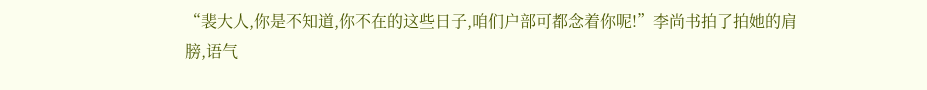“裴大人,你是不知道,你不在的这些日子,咱们户部可都念着你呢!”李尚书拍了拍她的肩膀,语气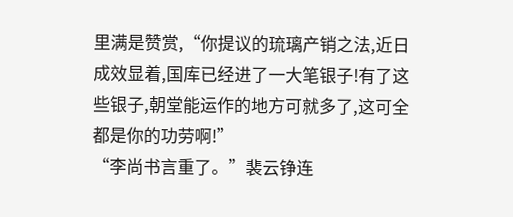里满是赞赏,“你提议的琉璃产销之法,近日成效显着,国库已经进了一大笔银子!有了这些银子,朝堂能运作的地方可就多了,这可全都是你的功劳啊!”
“李尚书言重了。”裴云铮连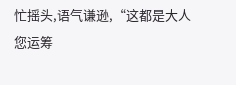忙摇头,语气谦逊,“这都是大人您运筹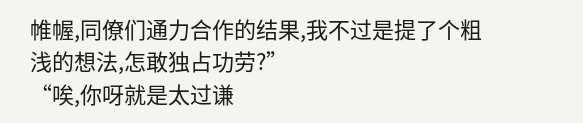帷幄,同僚们通力合作的结果,我不过是提了个粗浅的想法,怎敢独占功劳?”
“唉,你呀就是太过谦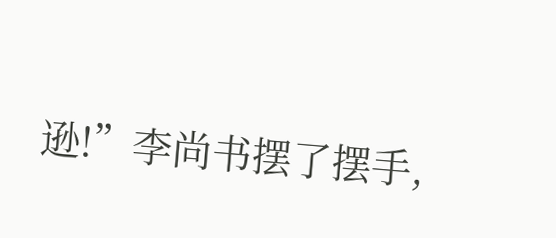逊!”李尚书摆了摆手,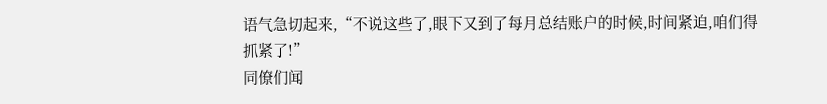语气急切起来,“不说这些了,眼下又到了每月总结账户的时候,时间紧迫,咱们得抓紧了!”
同僚们闻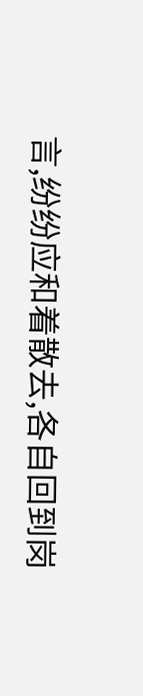言,纷纷应和着散去,各自回到岗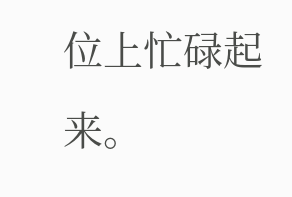位上忙碌起来。